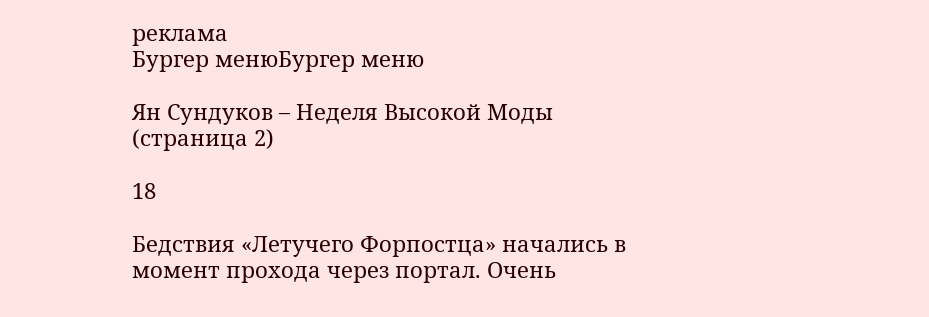реклама
Бургер менюБургер меню

Ян Сундуков – Неделя Высокой Моды (страница 2)

18

Бедствия «Летучего Форпостца» начались в момент прохода через портал. Очень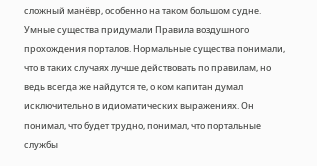сложный манёвр, особенно на таком большом судне. Умные существа придумали Правила воздушного прохождения порталов. Нормальные существа понимали, что в таких случаях лучше действовать по правилам, но ведь всегда же найдутся те, о ком капитан думал исключительно в идиоматических выражениях. Он понимал, что будет трудно, понимал, что портальные службы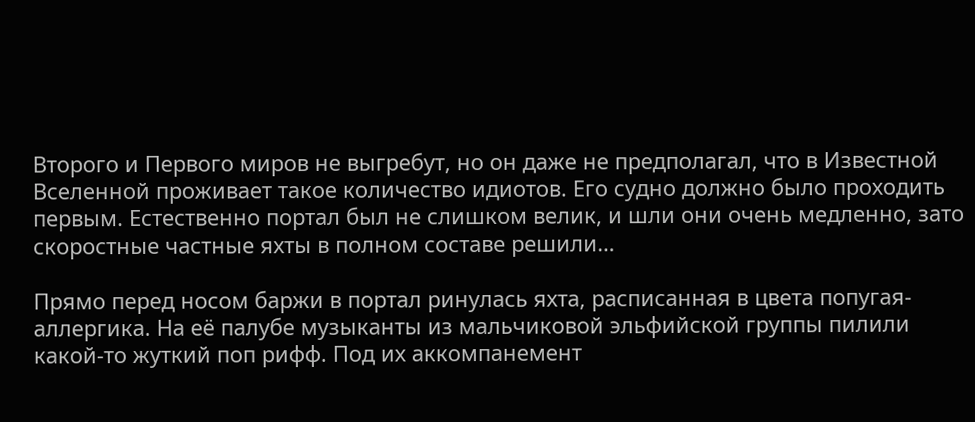Второго и Первого миров не выгребут, но он даже не предполагал, что в Известной Вселенной проживает такое количество идиотов. Его судно должно было проходить первым. Естественно портал был не слишком велик, и шли они очень медленно, зато скоростные частные яхты в полном составе решили…

Прямо перед носом баржи в портал ринулась яхта, расписанная в цвета попугая-аллергика. На её палубе музыканты из мальчиковой эльфийской группы пилили какой-то жуткий поп рифф. Под их аккомпанемент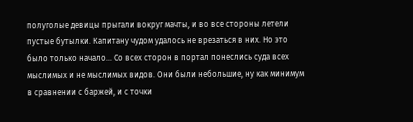полуголые девицы прыгали вокруг мачты, и во все стороны летели пустые бутылки. Капитану чудом удалось не врезаться в них. Но это было только начало… Со всех сторон в портал понеслись суда всех мыслимых и не мыслимых видов. Они были небольшие, ну как минимум в сравнении с баржей, и с точки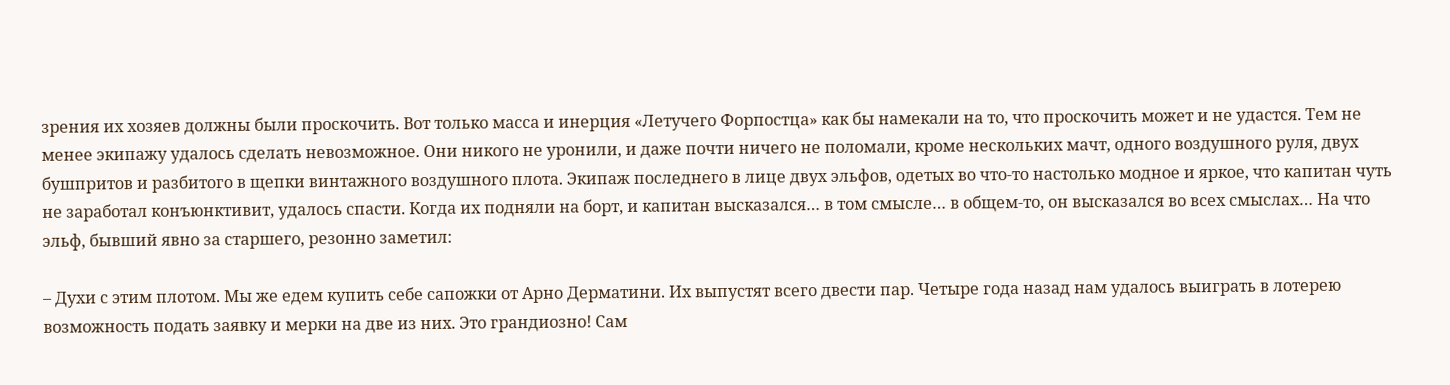зрения их хозяев должны были проскочить. Вот только масса и инерция «Летучего Форпостца» как бы намекали на то, что проскочить может и не удастся. Тем не менее экипажу удалось сделать невозможное. Они никого не уронили, и даже почти ничего не поломали, кроме нескольких мачт, одного воздушного руля, двух бушпритов и разбитого в щепки винтажного воздушного плота. Экипаж последнего в лице двух эльфов, одетых во что-то настолько модное и яркое, что капитан чуть не заработал конъюнктивит, удалось спасти. Когда их подняли на борт, и капитан высказался… в том смысле… в общем-то, он высказался во всех смыслах… На что эльф, бывший явно за старшего, резонно заметил:

– Духи с этим плотом. Мы же едем купить себе сапожки от Арно Дерматини. Их выпустят всего двести пар. Четыре года назад нам удалось выиграть в лотерею возможность подать заявку и мерки на две из них. Это грандиозно! Сам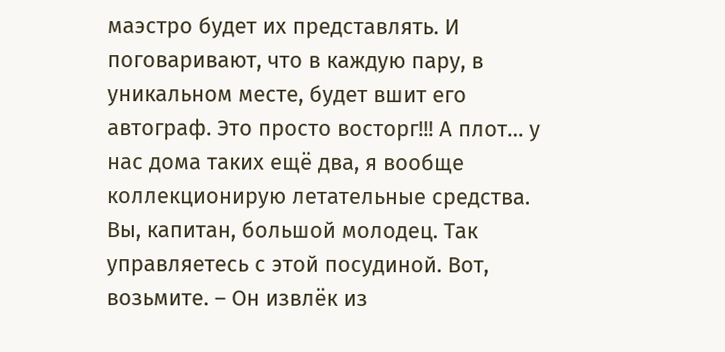маэстро будет их представлять. И поговаривают, что в каждую пару, в уникальном месте, будет вшит его автограф. Это просто восторг!!! А плот… у нас дома таких ещё два, я вообще коллекционирую летательные средства. Вы, капитан, большой молодец. Так управляетесь с этой посудиной. Вот, возьмите. – Он извлёк из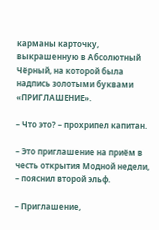карманы карточку, выкрашенную в Абсолютный Чёрный, на которой была надпись золотыми буквами «ПРИГЛАШЕНИЕ».

– Что это? – прохрипел капитан.

– Это приглашение на приём в честь открытия Модной недели, – пояснил второй эльф.

– Приглашение,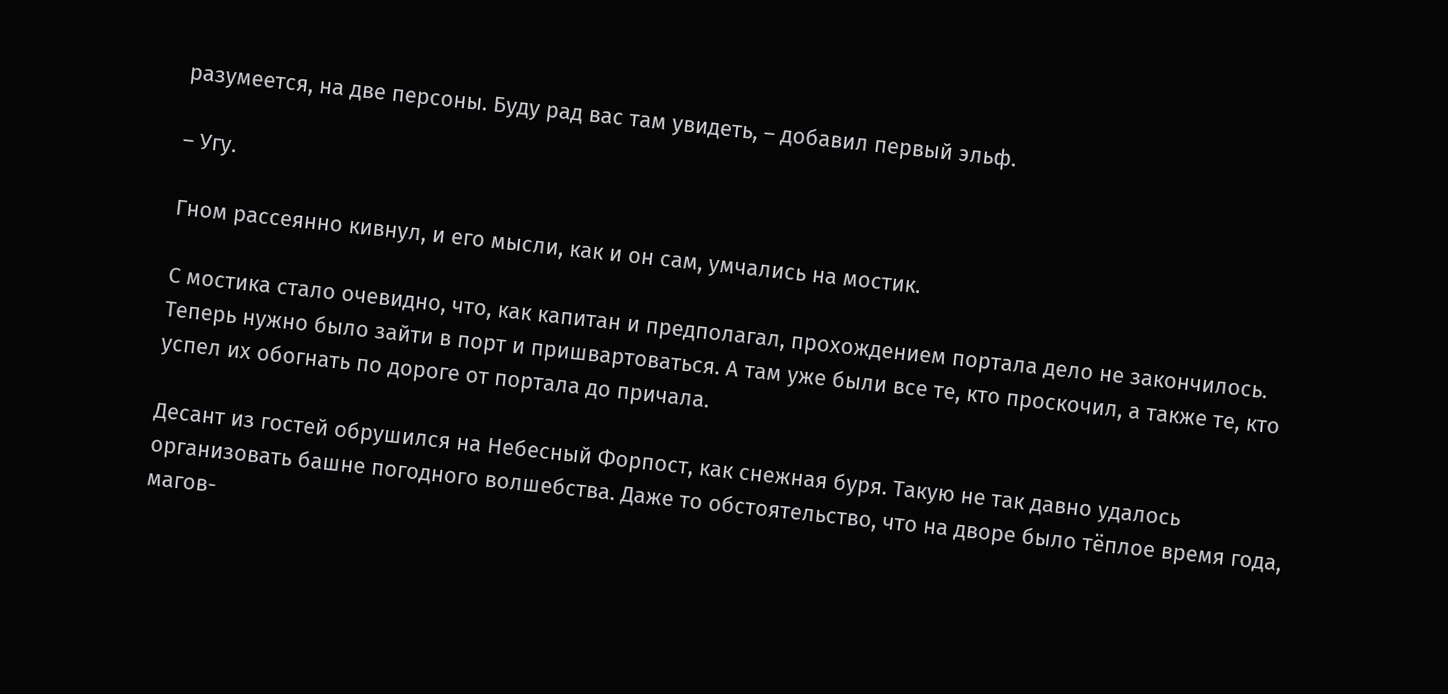разумеется, на две персоны. Буду рад вас там увидеть, – добавил первый эльф.

– Угу.

Гном рассеянно кивнул, и его мысли, как и он сам, умчались на мостик.

С мостика стало очевидно, что, как капитан и предполагал, прохождением портала дело не закончилось. Теперь нужно было зайти в порт и пришвартоваться. А там уже были все те, кто проскочил, а также те, кто успел их обогнать по дороге от портала до причала.

Десант из гостей обрушился на Небесный Форпост, как снежная буря. Такую не так давно удалось организовать башне погодного волшебства. Даже то обстоятельство, что на дворе было тёплое время года, магов-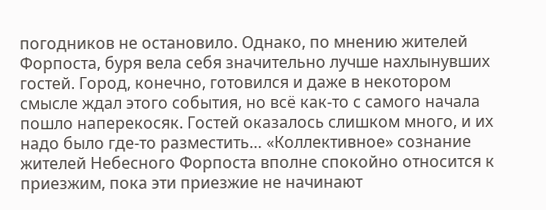погодников не остановило. Однако, по мнению жителей Форпоста, буря вела себя значительно лучше нахлынувших гостей. Город, конечно, готовился и даже в некотором смысле ждал этого события, но всё как-то с самого начала пошло наперекосяк. Гостей оказалось слишком много, и их надо было где-то разместить… «Коллективное» сознание жителей Небесного Форпоста вполне спокойно относится к приезжим, пока эти приезжие не начинают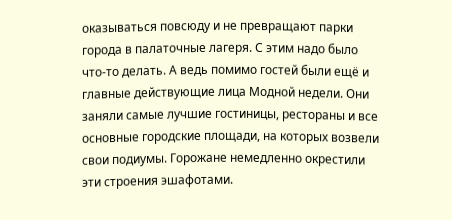оказываться повсюду и не превращают парки города в палаточные лагеря. С этим надо было что-то делать. А ведь помимо гостей были ещё и главные действующие лица Модной недели. Они заняли самые лучшие гостиницы, рестораны и все основные городские площади, на которых возвели свои подиумы. Горожане немедленно окрестили эти строения эшафотами.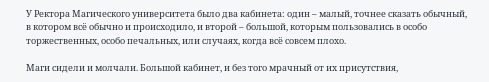У Ректора Магического университета было два кабинета: один – малый, точнее сказать обычный, в котором всё обычно и происходило, и второй – большой, которым пользовались в особо торжественных, особо печальных, или случаях, когда всё совсем плохо.

Маги сидели и молчали. Большой кабинет, и без того мрачный от их присутствия,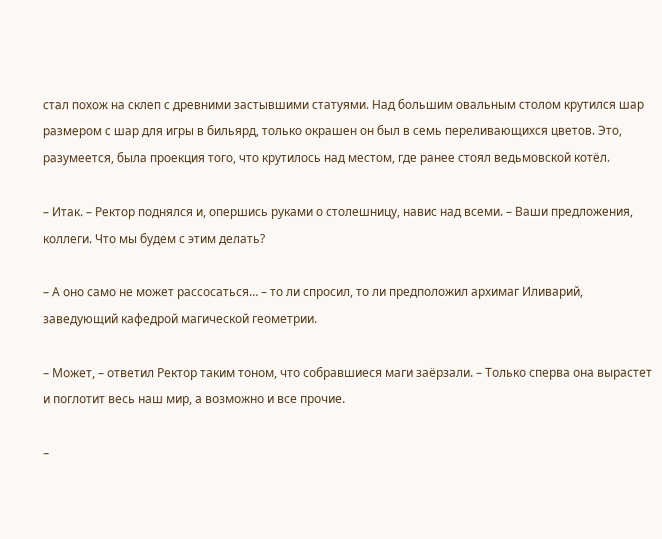стал похож на склеп с древними застывшими статуями. Над большим овальным столом крутился шар размером с шар для игры в бильярд, только окрашен он был в семь переливающихся цветов. Это, разумеется, была проекция того, что крутилось над местом, где ранее стоял ведьмовской котёл.

– Итак. – Ректор поднялся и, опершись руками о столешницу, навис над всеми. – Ваши предложения, коллеги. Что мы будем с этим делать?

– А оно само не может рассосаться… – то ли спросил, то ли предположил архимаг Иливарий, заведующий кафедрой магической геометрии.

– Может, – ответил Ректор таким тоном, что собравшиеся маги заёрзали. – Только сперва она вырастет и поглотит весь наш мир, а возможно и все прочие.

–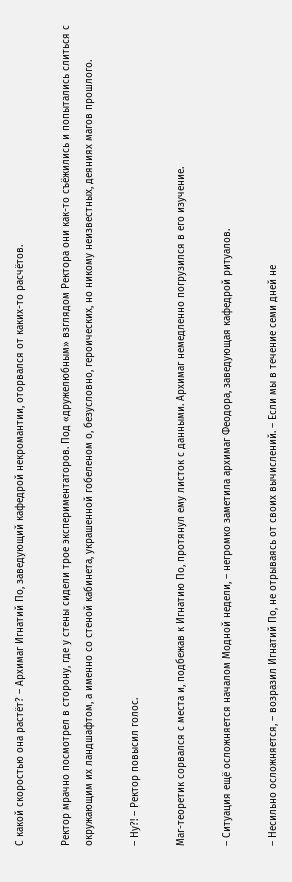С какой скоростью она растёт? – Архимаг Игнатий По, заведующий кафедрой некромантии, оторвался от каких-то расчётов.

Ректор мрачно посмотрел в сторону, где у стены сидели трое экспериментаторов. Под «дружелюбным» взглядом Ректора они как-то съёжились и попытались слиться с окружающим их ландшафтом, а именно со стеной кабинета, украшенной гобеленом о, безусловно, героических, но никому неизвестных, деяниях магов прошлого.

– Ну?! – Ректор повысил голос.

Маг-теоретик сорвался с места и, подбежав к Игнатию По, протянул ему листок с данными. Архимаг немедленно погрузился в его изучение.

– Ситуация ещё осложняется началом Модной недели, – негромко заметила архимаг Феодора, заведующая кафедрой ритуалов.

– Несильно осложняется, – возразил Игнатий По, не отрываясь от своих вычислений. – Если мы в течение семи дней не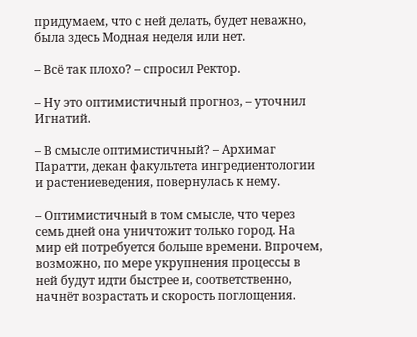придумаем, что с ней делать, будет неважно, была здесь Модная неделя или нет.

– Всё так плохо? – спросил Ректор.

– Ну это оптимистичный прогноз, – уточнил Игнатий.

– В смысле оптимистичный? – Архимаг Паратти, декан факультета ингредиентологии и растениеведения, повернулась к нему.

– Оптимистичный в том смысле, что через семь дней она уничтожит только город. На мир ей потребуется больше времени. Впрочем, возможно, по мере укрупнения процессы в ней будут идти быстрее и, соответственно, начнёт возрастать и скорость поглощения.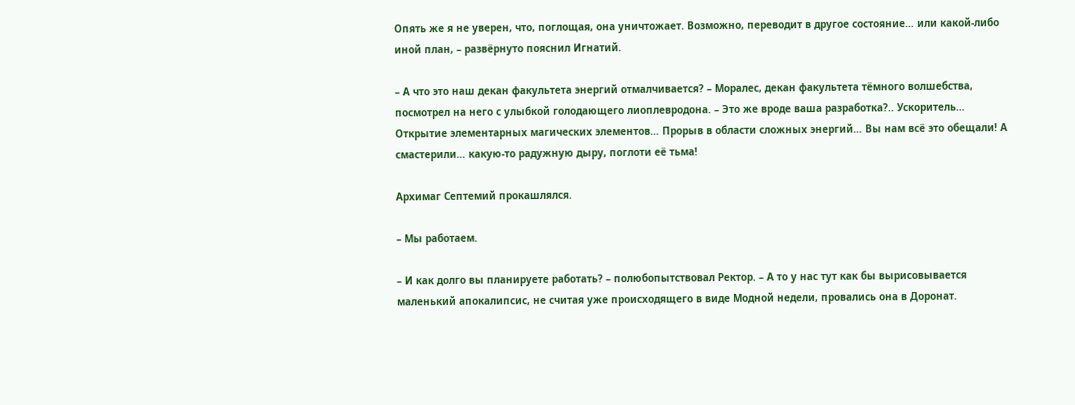Опять же я не уверен, что, поглощая, она уничтожает. Возможно, переводит в другое состояние… или какой-либо иной план, – развёрнуто пояснил Игнатий.

– А что это наш декан факультета энергий отмалчивается? – Моралес, декан факультета тёмного волшебства, посмотрел на него с улыбкой голодающего лиоплевродона. – Это же вроде ваша разработка?.. Ускоритель… Открытие элементарных магических элементов… Прорыв в области сложных энергий… Вы нам всё это обещали! А смастерили… какую-то радужную дыру, поглоти её тьма!

Архимаг Септемий прокашлялся.

– Мы работаем.

– И как долго вы планируете работать? – полюбопытствовал Ректор. – А то у нас тут как бы вырисовывается маленький апокалипсис, не считая уже происходящего в виде Модной недели, провались она в Доронат.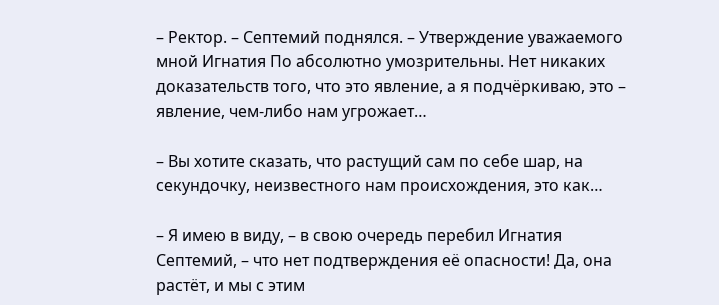– Ректор. – Септемий поднялся. – Утверждение уважаемого мной Игнатия По абсолютно умозрительны. Нет никаких доказательств того, что это явление, а я подчёркиваю, это – явление, чем-либо нам угрожает…

– Вы хотите сказать, что растущий сам по себе шар, на секундочку, неизвестного нам происхождения, это как…

– Я имею в виду, – в свою очередь перебил Игнатия Септемий, – что нет подтверждения её опасности! Да, она растёт, и мы с этим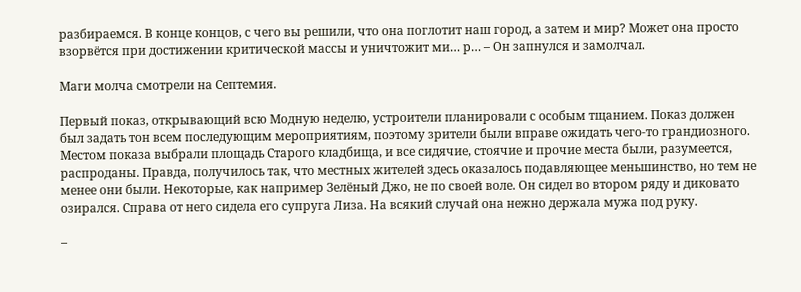разбираемся. В конце концов, с чего вы решили, что она поглотит наш город, а затем и мир? Может она просто взорвётся при достижении критической массы и уничтожит ми… р… – Он запнулся и замолчал.

Маги молча смотрели на Септемия.

Первый показ, открывающий всю Модную неделю, устроители планировали с особым тщанием. Показ должен был задать тон всем последующим мероприятиям, поэтому зрители были вправе ожидать чего-то грандиозного. Местом показа выбрали площадь Старого кладбища, и все сидячие, стоячие и прочие места были, разумеется, распроданы. Правда, получилось так, что местных жителей здесь оказалось подавляющее меньшинство, но тем не менее они были. Некоторые, как например Зелёный Джо, не по своей воле. Он сидел во втором ряду и диковато озирался. Справа от него сидела его супруга Лиза. На всякий случай она нежно держала мужа под руку.

–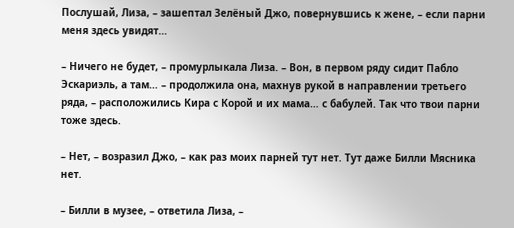Послушай, Лиза, – зашептал Зелёный Джо, повернувшись к жене, – если парни меня здесь увидят…

– Ничего не будет, – промурлыкала Лиза. – Вон, в первом ряду сидит Пабло Эскариэль, а там… – продолжила она, махнув рукой в направлении третьего ряда, – расположились Кира с Корой и их мама… с бабулей. Так что твои парни тоже здесь.

– Нет, – возразил Джо, – как раз моих парней тут нет. Тут даже Билли Мясника нет.

– Билли в музее, – ответила Лиза, –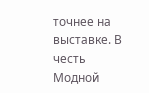точнее на выставке. В честь Модной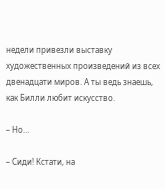недели привезли выставку художественных произведений из всех двенадцати миров. А ты ведь знаешь, как Билли любит искусство.

– Но…

– Сиди! Кстати, на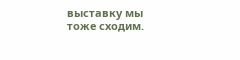выставку мы тоже сходим.